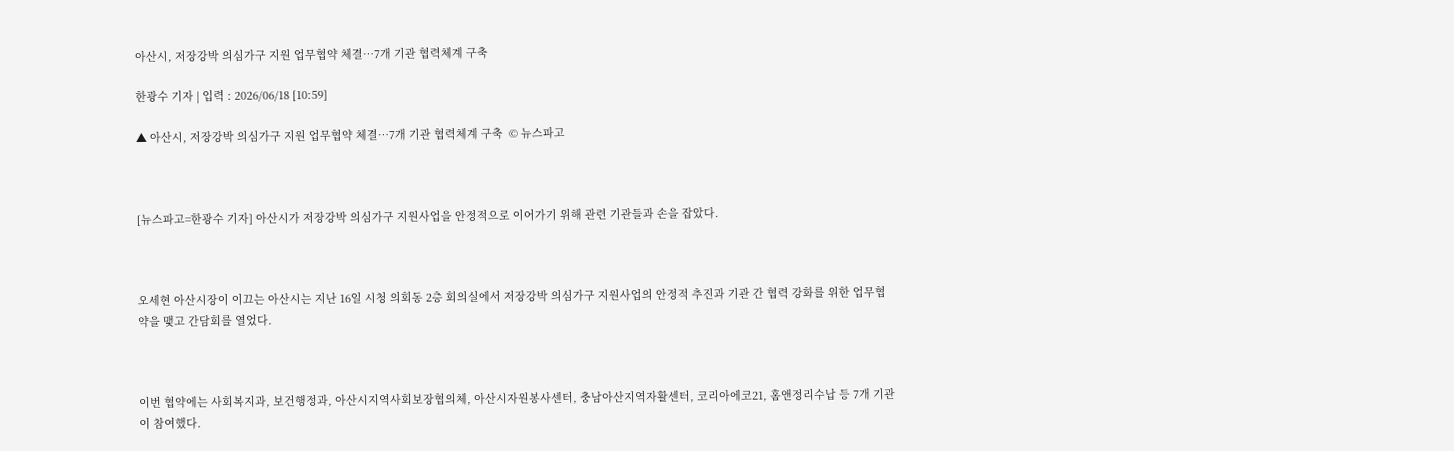아산시, 저장강박 의심가구 지원 업무협약 체결…7개 기관 협력체계 구축

한광수 기자 | 입력 : 2026/06/18 [10:59]

▲ 아산시, 저장강박 의심가구 지원 업무협약 체결…7개 기관 협력체계 구축  © 뉴스파고



[뉴스파고=한광수 기자] 아산시가 저장강박 의심가구 지원사업을 안정적으로 이어가기 위해 관련 기관들과 손을 잡았다.



오세현 아산시장이 이끄는 아산시는 지난 16일 시청 의회동 2층 회의실에서 저장강박 의심가구 지원사업의 안정적 추진과 기관 간 협력 강화를 위한 업무협약을 맺고 간담회를 열었다.



이번 협약에는 사회복지과, 보건행정과, 아산시지역사회보장협의체, 아산시자원봉사센터, 충남아산지역자활센터, 코리아에코21, 홈앤정리수납 등 7개 기관이 참여했다.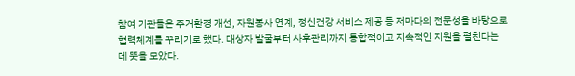참여 기관들은 주거환경 개선, 자원봉사 연계, 정신건강 서비스 제공 등 저마다의 전문성을 바탕으로 협력체계를 꾸리기로 했다. 대상자 발굴부터 사후관리까지 통합적이고 지속적인 지원을 펼친다는 데 뜻을 모았다.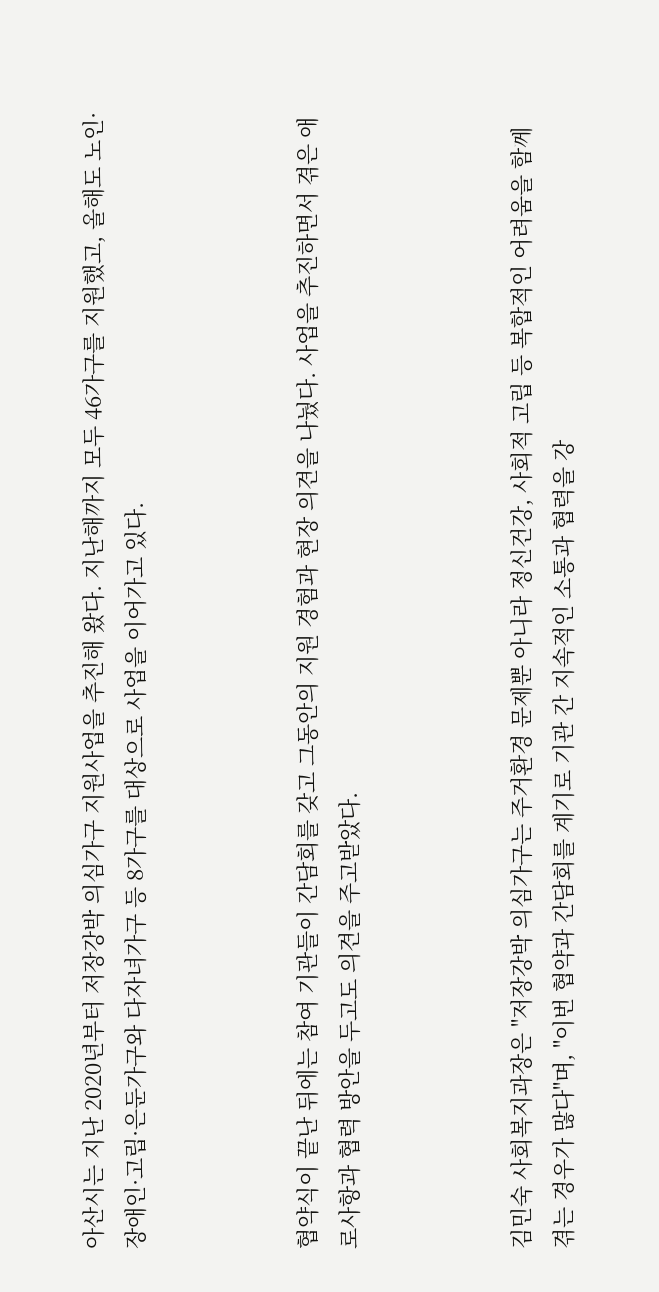아산시는 지난 2020년부터 저장강박 의심가구 지원사업을 추진해 왔다. 지난해까지 모두 46가구를 지원했고, 올해도 노인·장애인·고립·은둔가구와 다자녀가구 등 8가구를 대상으로 사업을 이어가고 있다.



협약식이 끝난 뒤에는 참여 기관들이 간담회를 갖고 그동안의 지원 경험과 현장 의견을 나눴다. 사업을 추진하면서 겪은 애로사항과 협력 방안을 두고도 의견을 주고받았다.



김민숙 사회복지과장은 "저장강박 의심가구는 주거환경 문제뿐 아니라 정신건강, 사회적 고립 등 복합적인 어려움을 함께 겪는 경우가 많다"며, "이번 협약과 간담회를 계기로 기관 간 지속적인 소통과 협력을 강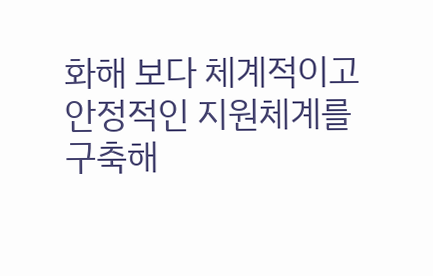화해 보다 체계적이고 안정적인 지원체계를 구축해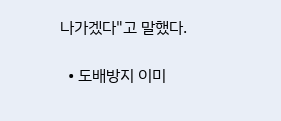나가겠다"고 말했다.

  • 도배방지 이미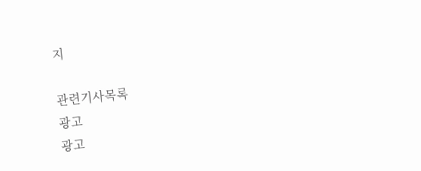지

관련기사목록
광고
광고